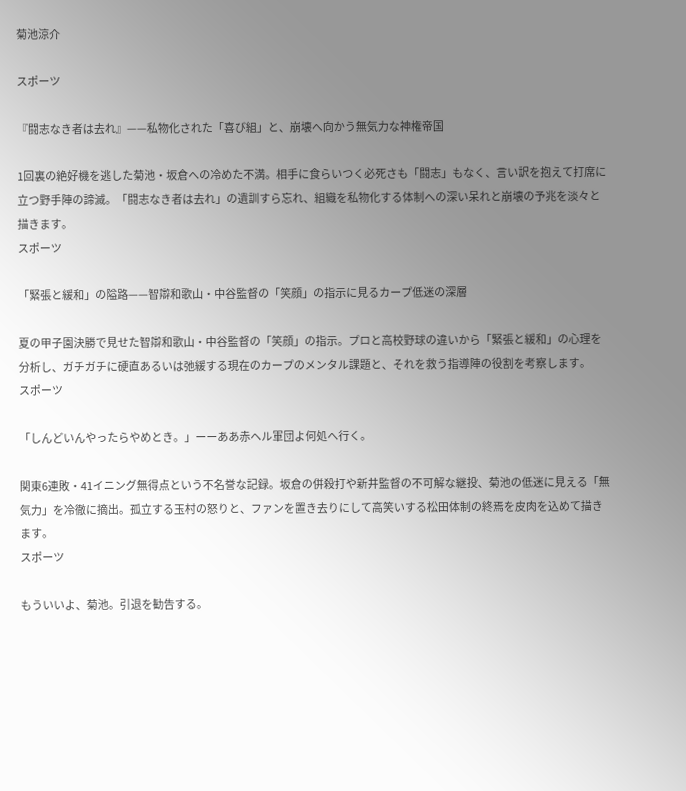菊池涼介

スポーツ

『闘志なき者は去れ』——私物化された「喜び組」と、崩壊へ向かう無気力な神権帝国

1回裏の絶好機を逃した菊池・坂倉への冷めた不満。相手に食らいつく必死さも「闘志」もなく、言い訳を抱えて打席に立つ野手陣の諦滅。「闘志なき者は去れ」の遺訓すら忘れ、組織を私物化する体制への深い呆れと崩壊の予兆を淡々と描きます。
スポーツ

「緊張と緩和」の隘路——智辯和歌山・中谷監督の「笑顔」の指示に見るカープ低迷の深層

夏の甲子園決勝で見せた智辯和歌山・中谷監督の「笑顔」の指示。プロと高校野球の違いから「緊張と緩和」の心理を分析し、ガチガチに硬直あるいは弛緩する現在のカープのメンタル課題と、それを救う指導陣の役割を考察します。
スポーツ

「しんどいんやったらやめとき。」ーーああ赤ヘル軍団よ何処へ行く。

関東6連敗・41イニング無得点という不名誉な記録。坂倉の併殺打や新井監督の不可解な継投、菊池の低迷に見える「無気力」を冷徹に摘出。孤立する玉村の怒りと、ファンを置き去りにして高笑いする松田体制の終焉を皮肉を込めて描きます。
スポーツ

もういいよ、菊池。引退を勧告する。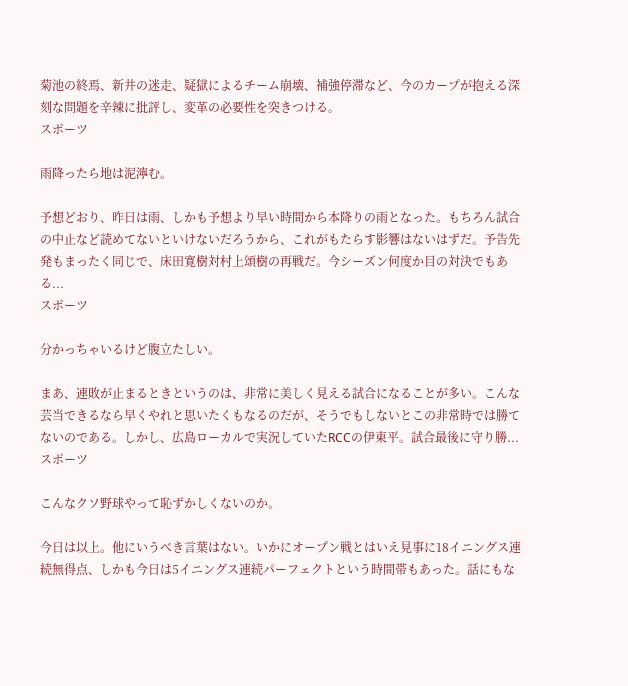菊池の終焉、新井の迷走、疑獄によるチーム崩壊、補強停滞など、今のカープが抱える深刻な問題を辛辣に批評し、変革の必要性を突きつける。
スポーツ

雨降ったら地は泥濘む。

予想どおり、昨日は雨、しかも予想より早い時間から本降りの雨となった。もちろん試合の中止など読めてないといけないだろうから、これがもたらす影響はないはずだ。予告先発もまったく同じで、床田寛樹対村上頌樹の再戦だ。今シーズン何度か目の対決でもある...
スポーツ

分かっちゃいるけど腹立たしい。

まあ、連敗が止まるときというのは、非常に美しく見える試合になることが多い。こんな芸当できるなら早くやれと思いたくもなるのだが、そうでもしないとこの非常時では勝てないのである。しかし、広島ローカルで実況していたRCCの伊東平。試合最後に守り勝...
スポーツ

こんなクソ野球やって恥ずかしくないのか。

今日は以上。他にいうべき言葉はない。いかにオープン戦とはいえ見事に18イニングス連続無得点、しかも今日は5イニングス連続パーフェクトという時間帯もあった。話にもな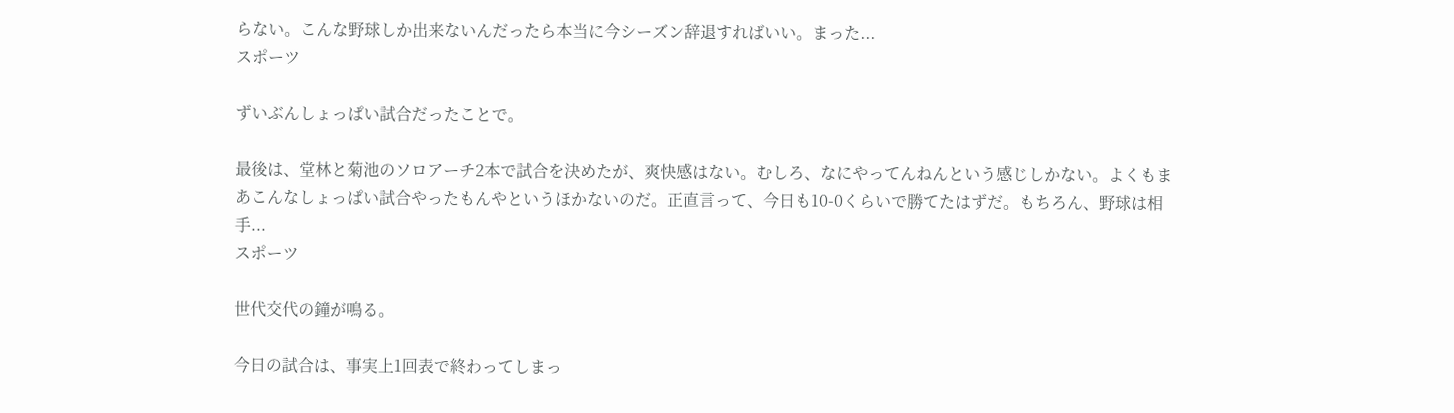らない。こんな野球しか出来ないんだったら本当に今シーズン辞退すればいい。まった...
スポーツ

ずいぶんしょっぱい試合だったことで。

最後は、堂林と菊池のソロアーチ2本で試合を決めたが、爽快感はない。むしろ、なにやってんねんという感じしかない。よくもまあこんなしょっぱい試合やったもんやというほかないのだ。正直言って、今日も10-0くらいで勝てたはずだ。もちろん、野球は相手...
スポーツ

世代交代の鐘が鳴る。

今日の試合は、事実上1回表で終わってしまっ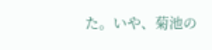た。いや、菊池の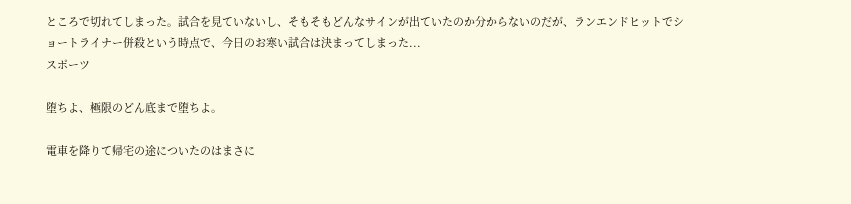ところで切れてしまった。試合を見ていないし、そもそもどんなサインが出ていたのか分からないのだが、ランエンドヒットでショートライナー併殺という時点で、今日のお寒い試合は決まってしまった...
スポーツ

堕ちよ、極限のどん底まで堕ちよ。

電車を降りて帰宅の途についたのはまさに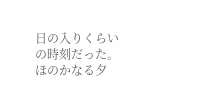日の入りくらいの時刻だった。ほのかなる夕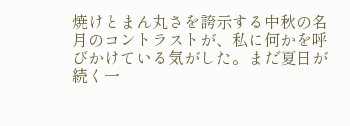焼けとまん丸さを誇示する中秋の名月のコントラストが、私に何かを呼びかけている気がした。まだ夏日が続く一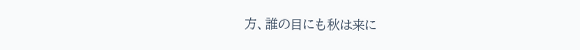方、誰の目にも秋は来に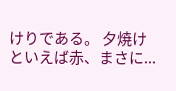けりである。 夕焼けといえば赤、まさに...